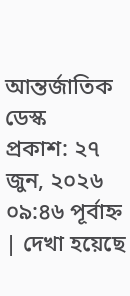আন্তর্জাতিক ডেস্ক
প্রকাশ: ২৭ জুন, ২০২৬ ০৯:৪৬ পূর্বাহ্ন | দেখা হয়েছে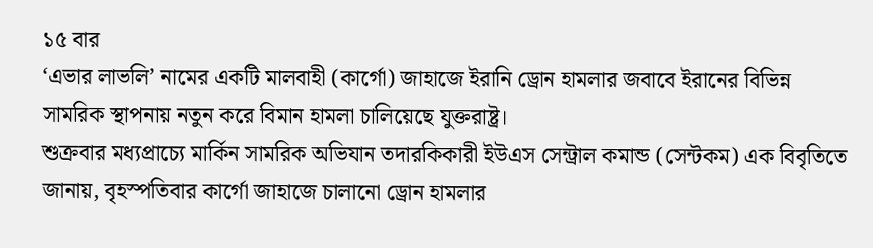১৫ বার
‘এভার লাভলি’ নামের একটি মালবাহী (কার্গো) জাহাজে ইরানি ড্রোন হামলার জবাবে ইরানের বিভিন্ন সামরিক স্থাপনায় নতুন করে বিমান হামলা চালিয়েছে যুক্তরাষ্ট্র।
শুক্রবার মধ্যপ্রাচ্যে মার্কিন সামরিক অভিযান তদারকিকারী ইউএস সেন্ট্রাল কমান্ড (সেন্টকম) এক বিবৃতিতে জানায়, বৃহস্পতিবার কার্গো জাহাজে চালানো ড্রোন হামলার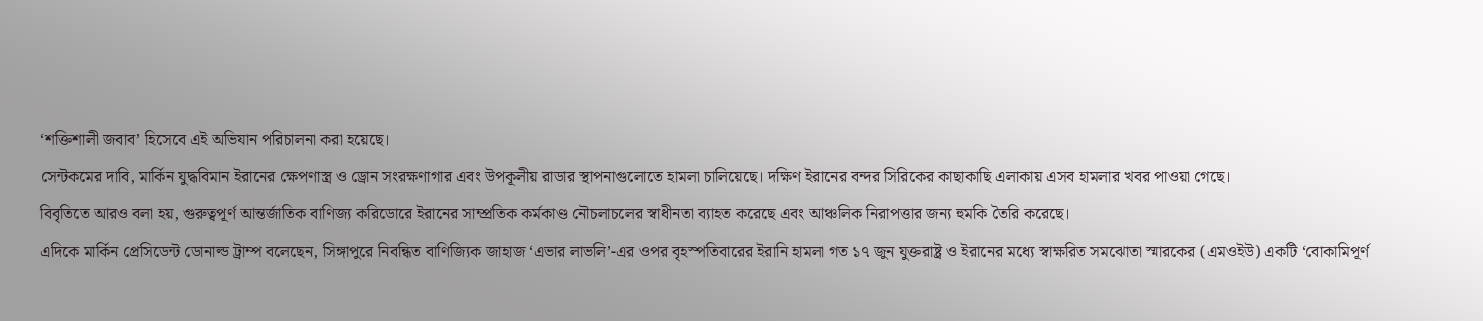‘শক্তিশালী জবাব’ হিসেবে এই অভিযান পরিচালনা করা হয়েছে।
সেন্টকমের দাবি, মার্কিন যুদ্ধবিমান ইরানের ক্ষেপণাস্ত্র ও ড্রোন সংরক্ষণাগার এবং উপকূলীয় রাডার স্থাপনাগুলোতে হামলা চালিয়েছে। দক্ষিণ ইরানের বন্দর সিরিকের কাছাকাছি এলাকায় এসব হামলার খবর পাওয়া গেছে।
বিবৃতিতে আরও বলা হয়, গুরুত্বপূর্ণ আন্তর্জাতিক বাণিজ্য করিডোরে ইরানের সাম্প্রতিক কর্মকাণ্ড নৌচলাচলের স্বাধীনতা ব্যাহত করেছে এবং আঞ্চলিক নিরাপত্তার জন্য হুমকি তৈরি করেছে।
এদিকে মার্কিন প্রেসিডেন্ট ডোনাল্ড ট্রাম্প বলেছেন, সিঙ্গাপুরে নিবন্ধিত বাণিজ্যিক জাহাজ ‘এভার লাভলি’-এর ওপর বৃহস্পতিবারের ইরানি হামলা গত ১৭ জুন যুক্তরাষ্ট্র ও ইরানের মধ্যে স্বাক্ষরিত সমঝোতা স্মারকের (এমওইউ) একটি ‘বোকামিপূর্ণ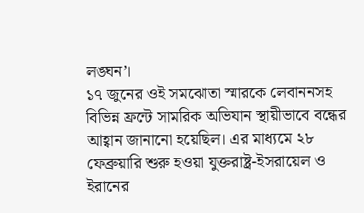লঙ্ঘন’।
১৭ জুনের ওই সমঝোতা স্মারকে লেবাননসহ বিভিন্ন ফ্রন্টে সামরিক অভিযান স্থায়ীভাবে বন্ধের আহ্বান জানানো হয়েছিল। এর মাধ্যমে ২৮ ফেব্রুয়ারি শুরু হওয়া যুক্তরাষ্ট্র-ইসরায়েল ও ইরানের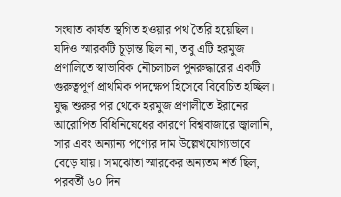সংঘাত কার্যত স্থগিত হওয়ার পথ তৈরি হয়েছিল।
যদিও স্মারকটি চূড়ান্ত ছিল না, তবু এটি হরমুজ প্রণালিতে স্বাভাবিক নৌচলাচল পুনরুদ্ধারের একটি গুরুত্বপূর্ণ প্রাথমিক পদক্ষেপ হিসেবে বিবেচিত হচ্ছিল।
যুদ্ধ শুরুর পর থেকে হরমুজ প্রণালীতে ইরানের আরোপিত বিধিনিষেধের কারণে বিশ্ববাজারে জ্বালানি, সার এবং অন্যান্য পণ্যের দাম উল্লেখযোগ্যভাবে বেড়ে যায়। সমঝোতা স্মারকের অন্যতম শর্ত ছিল, পরবর্তী ৬০ দিন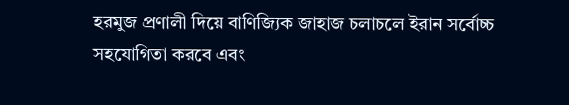হরমুজ প্রণালী দিয়ে বাণিজ্যিক জাহাজ চলাচলে ইরান সর্বোচ্চ সহযোগিতা করবে এবং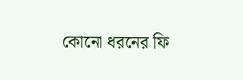কোনো ধরনের ফি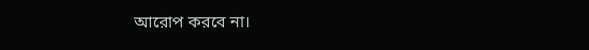আরোপ করবে না।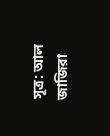সূত্র: আল জাজিরা